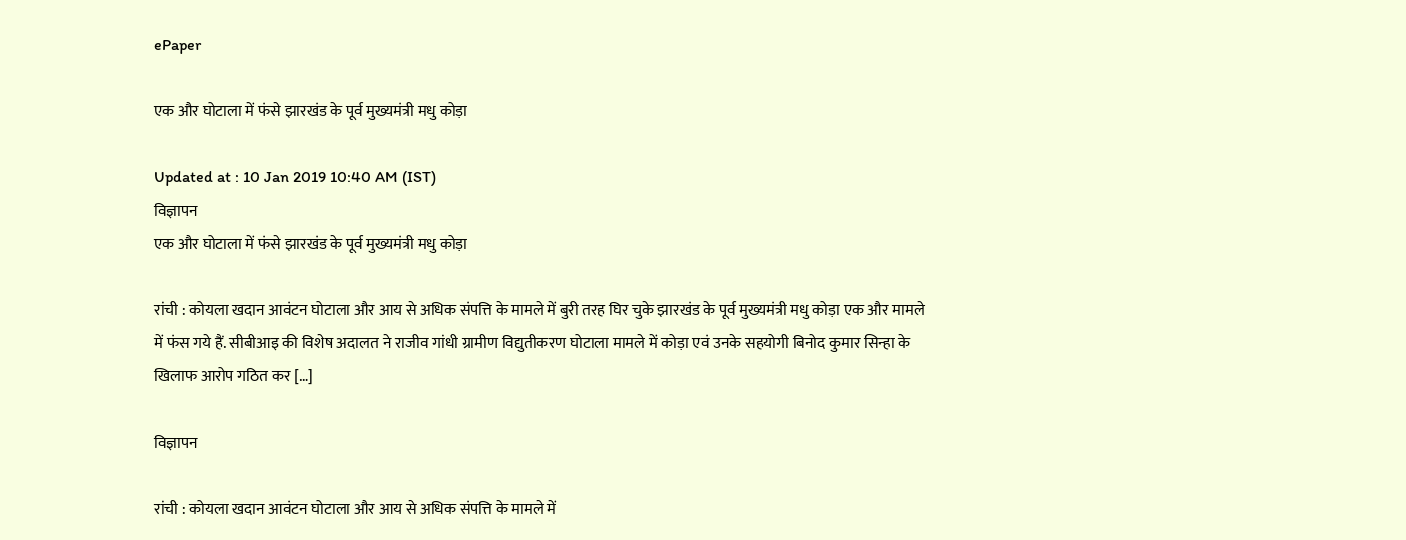ePaper

एक और घोटाला में फंसे झारखंड के पूर्व मुख्यमंत्री मधु कोड़ा

Updated at : 10 Jan 2019 10:40 AM (IST)
विज्ञापन
एक और घोटाला में फंसे झारखंड के पूर्व मुख्यमंत्री मधु कोड़ा

रांची : कोयला खदान आवंटन घोटाला और आय से अधिक संपत्ति के मामले में बुरी तरह घिर चुके झारखंड के पूर्व मुख्यमंत्री मधु कोड़ा एक और मामले में फंस गये हैं. सीबीआइ की विशेष अदालत ने राजीव गांधी ग्रामीण विद्युतीकरण घोटाला मामले में कोड़ा एवं उनके सहयोगी बिनोद कुमार सिन्हा के खिलाफ आरोप गठित कर […]

विज्ञापन

रांची : कोयला खदान आवंटन घोटाला और आय से अधिक संपत्ति के मामले में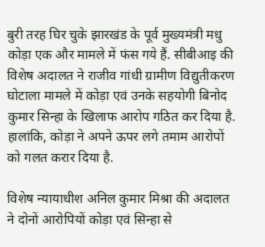बुरी तरह घिर चुके झारखंड के पूर्व मुख्यमंत्री मधु कोड़ा एक और मामले में फंस गये हैं. सीबीआइ की विशेष अदालत ने राजीव गांधी ग्रामीण विद्युतीकरण घोटाला मामले में कोड़ा एवं उनके सहयोगी बिनोद कुमार सिन्हा के खिलाफ आरोप गठित कर दिया है. हालांकि, कोड़ा ने अपने ऊपर लगे तमाम आरोपों को गलत करार दिया है.

विशेष न्यायाधीश अनिल कुमार मिश्रा की अदालत ने दोनों आरोपियों कोड़ा एवं सिन्हा से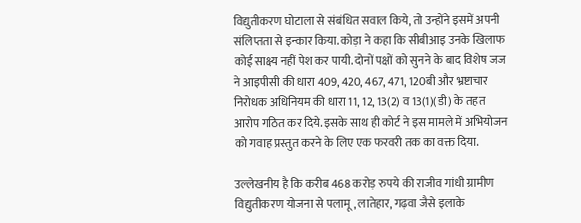विद्युतीकरण घोटाला से संबंधित सवाल किये, तो उन्होंने इसमें अपनी संलिप्तता से इन्कार किया. कोड़ा ने कहा कि सीबीआइ उनके खिलाफ कोई साक्ष्य नहीं पेश कर पायी. दोनों पक्षों को सुनने के बाद विशेष जज ने आइपीसी की धारा 409, 420, 467, 471, 120बी और भ्रष्टाचार निरोधक अधिनियम की धारा 11, 12, 13(2) व 13(1)(डी) के तहत आरोप गठित कर दिये. इसके साथ ही कोर्ट ने इस मामले में अभियोजन को गवाह प्रस्तुत करने के लिए एक फरवरी तक का वक्त दिया.

उल्लेखनीय है कि करीब 468 करोड़ रुपये की राजीव गांधी ग्रामीण विद्युतीकरण योजना से पलामू, लातेहार, गढ़वा जैसे इलाके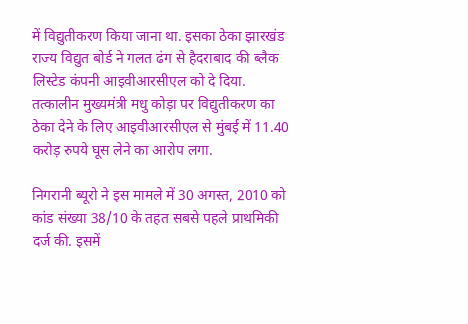में विद्युतीकरण किया जाना था. इसका ठेका झारखंड राज्य विद्युत बोर्ड ने गलत ढंग से हैदराबाद की ब्लैक लिस्टेड कंपनी आइवीआरसीएल को दे दिया. तत्कालीन मुख्यमंत्री मधु कोड़ा पर विद्युतीकरण का ठेका देने के लिए आइवीआरसीएल से मुंबई में 11.40 करोड़ रुपये घूस लेने का आरोप लगा.

निगरानी ब्यूरो ने इस मामले में 30 अगस्त, 2010 को कांड संख्या 38/10 के तहत सबसे पहले प्राथमिकी दर्ज की. इसमें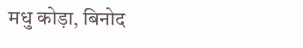मधु कोड़ा, बिनोद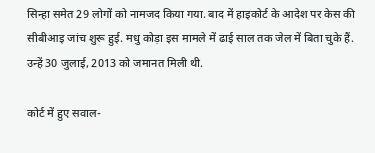सिन्हा समेत 29 लोगों को नामजद किया गया. बाद में हाइकोर्ट के आदेश पर केस की सीबीआइ जांच शुरू हुई. मधु कोड़ा इस मामले में ढाई साल तक जेल में बिता चुके हैं. उन्हें 30 जुलाई, 2013 को जमानत मिली थी.

कोर्ट में हुए सवाल-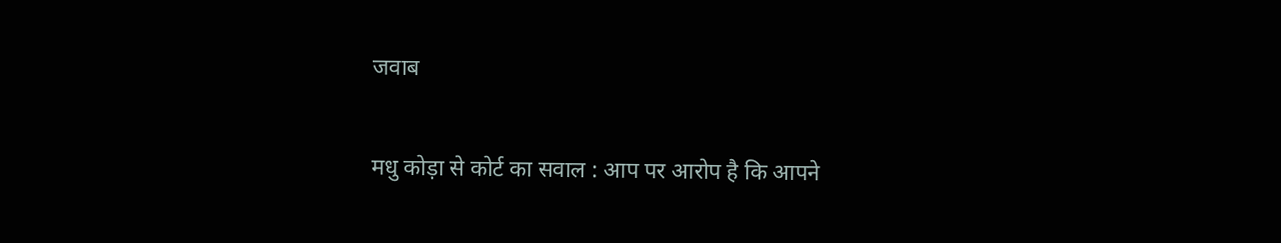जवाब

मधु कोड़ा से कोर्ट का सवाल : आप पर आरोप है कि आपने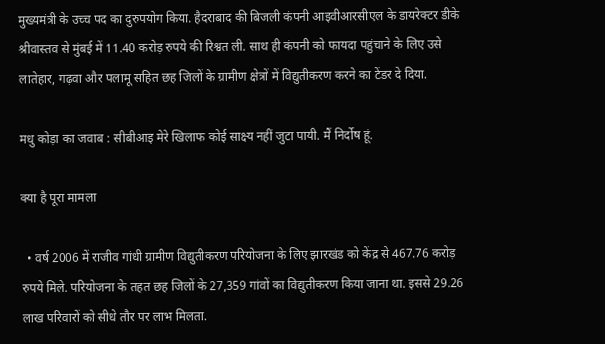मुख्यमंत्री के उच्च पद का दुरुपयोग किया. हैदराबाद की बिजली कंपनी आइवीआरसीएल के डायरेक्टर डीके श्रीवास्तव से मुंबई में 11.40 करोड़ रुपये की रिश्वत ली. साथ ही कंपनी को फायदा पहुंचाने के लिए उसे लातेहार, गढ़वा और पलामू सहित छह जिलों के ग्रामीण क्षेत्रों में विद्युतीकरण करने का टेंडर दे दिया.

मधु कोड़ा का जवाब : सीबीआइ मेरे खिलाफ कोई साक्ष्य नहीं जुटा पायी. मैं निर्दोष हूं.

क्या है पूरा मामला

  • वर्ष 2006 में राजीव गांधी ग्रामीण विद्युतीकरण परियोजना के लिए झारखंड को केंद्र से 467.76 करोड़ रुपये मिले. परियोजना के तहत छह जिलों के 27,359 गांवों का विद्युतीकरण किया जाना था. इससे 29.26 लाख परिवारों को सीधे तौर पर लाभ मिलता.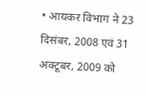• आयकर विभाग ने 23 दिसंबर, 2008 एवं 31 अक्टूबर, 2009 को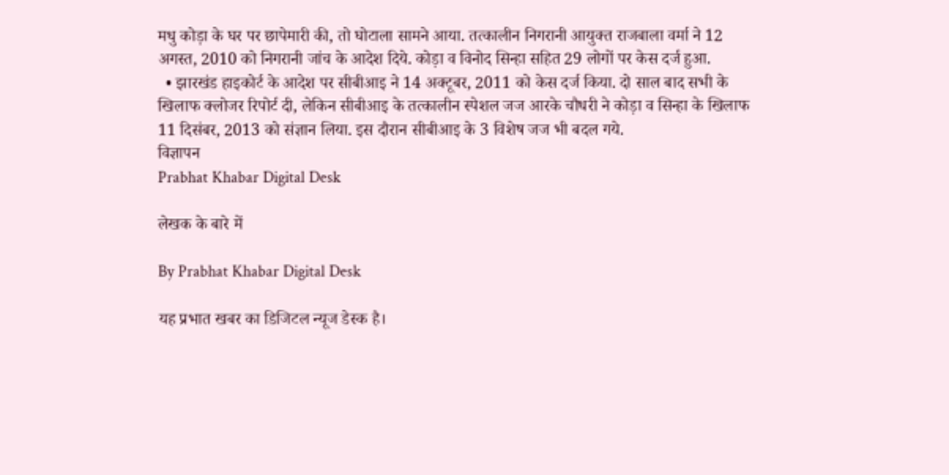मधु कोड़ा के घर पर छापेमारी की, तो घोटाला सामने आया. तत्कालीन निगरानी आयुक्त राजबाला वर्मा ने 12 अगस्त, 2010 को निगरानी जांच के आदेश दिये. कोड़ा व विनोद सिन्हा सहित 29 लोगों पर केस दर्ज हुआ.
  • झारखंड हाइकोर्ट के आदेश पर सीबीआइ ने 14 अक्टूबर, 2011 को केस दर्ज किया. दो साल बाद सभी के खिलाफ क्लोजर रिपोर्ट दी, लेकिन सीबीआइ के तत्कालीन स्पेशल जज आरके चौधरी ने कोड़ा व सिन्हा के खिलाफ 11 दिसंबर, 2013 को संज्ञान लिया. इस दौरान सीबीआइ के 3 विशेष जज भी बदल गये.
विज्ञापन
Prabhat Khabar Digital Desk

लेखक के बारे में

By Prabhat Khabar Digital Desk

यह प्रभात खबर का डिजिटल न्यूज डेस्क है।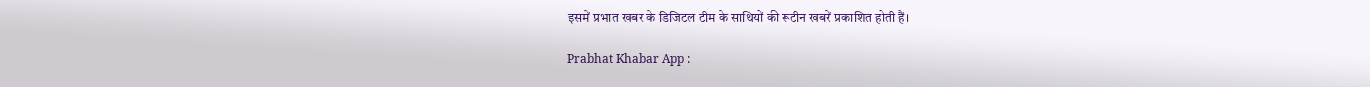इसमें प्रभात खबर के डिजिटल टीम के साथियों की रूटीन खबरें प्रकाशित होती हैं।

Prabhat Khabar App :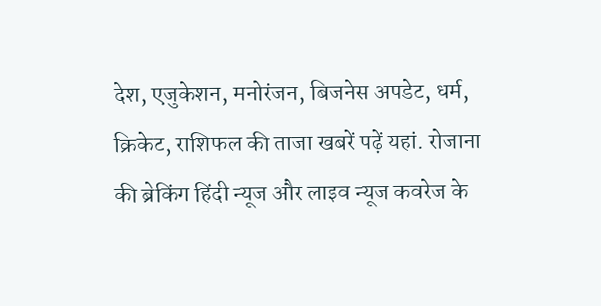देश, एजुकेशन, मनोरंजन, बिजनेस अपडेट, धर्म, क्रिकेट, राशिफल की ताजा खबरें पढ़ें यहां. रोजाना की ब्रेकिंग हिंदी न्यूज और लाइव न्यूज कवरेज के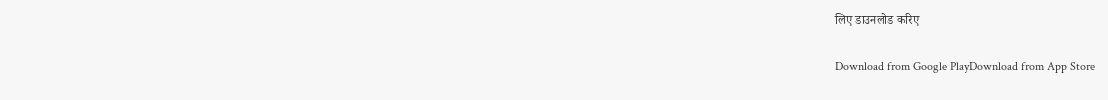लिए डाउनलोड करिए

Download from Google PlayDownload from App Store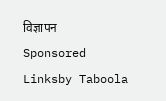विज्ञापन
Sponsored Linksby Taboola